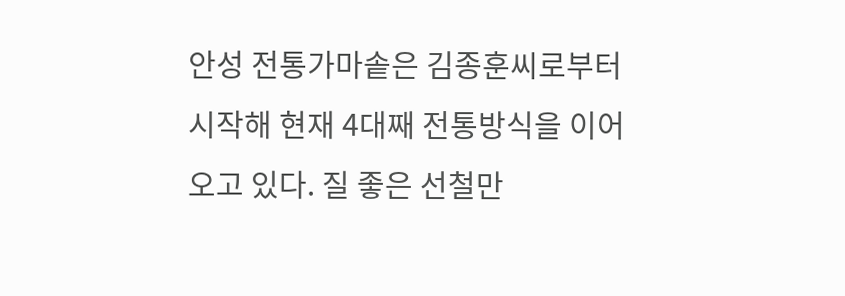안성 전통가마솥은 김종훈씨로부터 시작해 현재 4대째 전통방식을 이어오고 있다. 질 좋은 선철만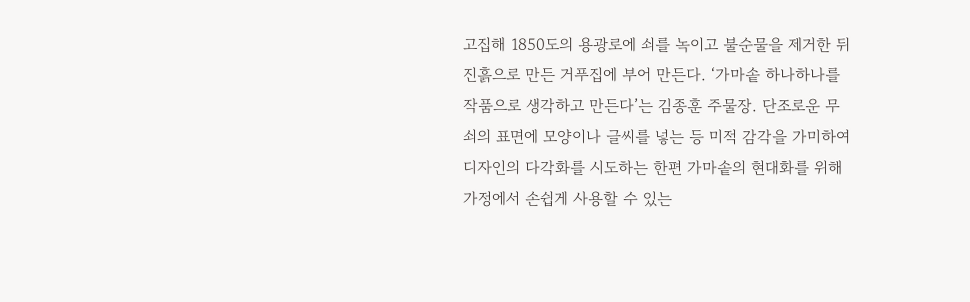고집해 1850도의 용광로에 쇠를 녹이고 불순물을 제거한 뒤 진흙으로 만든 거푸집에 부어 만든다. ‘가마솥 하나하나를 작품으로 생각하고 만든다’는 김종훈 주물장. 단조로운 무쇠의 표면에 모양이나 글씨를 넣는 등 미적 감각을 가미하여 디자인의 다각화를 시도하는 한편 가마솥의 현대화를 위해 가정에서 손쉽게 사용할 수 있는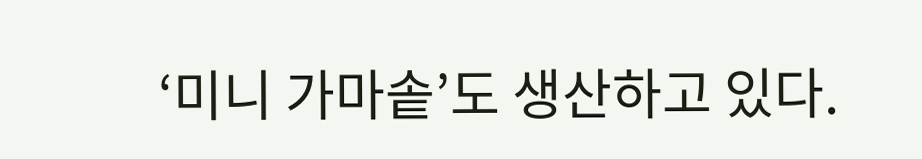‘미니 가마솥’도 생산하고 있다.